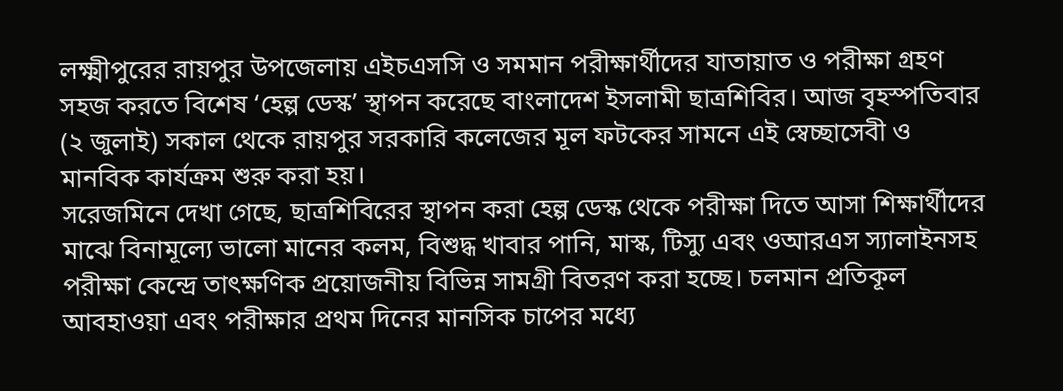লক্ষ্মীপুরের রায়পুর উপজেলায় এইচএসসি ও সমমান পরীক্ষার্থীদের যাতায়াত ও পরীক্ষা গ্রহণ সহজ করতে বিশেষ ‘হেল্প ডেস্ক’ স্থাপন করেছে বাংলাদেশ ইসলামী ছাত্রশিবির। আজ বৃহস্পতিবার (২ জুলাই) সকাল থেকে রায়পুর সরকারি কলেজের মূল ফটকের সামনে এই স্বেচ্ছাসেবী ও মানবিক কার্যক্রম শুরু করা হয়।
সরেজমিনে দেখা গেছে, ছাত্রশিবিরের স্থাপন করা হেল্প ডেস্ক থেকে পরীক্ষা দিতে আসা শিক্ষার্থীদের মাঝে বিনামূল্যে ভালো মানের কলম, বিশুদ্ধ খাবার পানি, মাস্ক, টিস্যু এবং ওআরএস স্যালাইনসহ পরীক্ষা কেন্দ্রে তাৎক্ষণিক প্রয়োজনীয় বিভিন্ন সামগ্রী বিতরণ করা হচ্ছে। চলমান প্রতিকূল আবহাওয়া এবং পরীক্ষার প্রথম দিনের মানসিক চাপের মধ্যে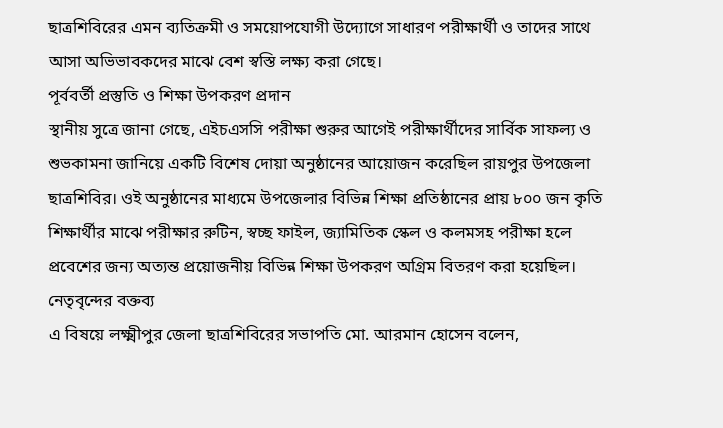ছাত্রশিবিরের এমন ব্যতিক্রমী ও সময়োপযোগী উদ্যোগে সাধারণ পরীক্ষার্থী ও তাদের সাথে আসা অভিভাবকদের মাঝে বেশ স্বস্তি লক্ষ্য করা গেছে।
পূর্ববর্তী প্রস্তুতি ও শিক্ষা উপকরণ প্রদান
স্থানীয় সুত্রে জানা গেছে, এইচএসসি পরীক্ষা শুরুর আগেই পরীক্ষার্থীদের সার্বিক সাফল্য ও শুভকামনা জানিয়ে একটি বিশেষ দোয়া অনুষ্ঠানের আয়োজন করেছিল রায়পুর উপজেলা ছাত্রশিবির। ওই অনুষ্ঠানের মাধ্যমে উপজেলার বিভিন্ন শিক্ষা প্রতিষ্ঠানের প্রায় ৮০০ জন কৃতি শিক্ষার্থীর মাঝে পরীক্ষার রুটিন, স্বচ্ছ ফাইল, জ্যামিতিক স্কেল ও কলমসহ পরীক্ষা হলে প্রবেশের জন্য অত্যন্ত প্রয়োজনীয় বিভিন্ন শিক্ষা উপকরণ অগ্রিম বিতরণ করা হয়েছিল।
নেতৃবৃন্দের বক্তব্য
এ বিষয়ে লক্ষ্মীপুর জেলা ছাত্রশিবিরের সভাপতি মো. আরমান হোসেন বলেন,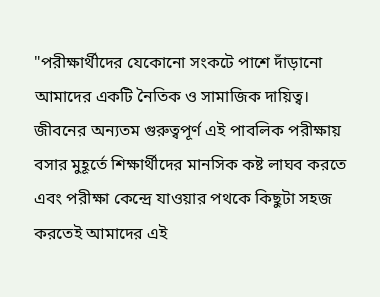"পরীক্ষার্থীদের যেকোনো সংকটে পাশে দাঁড়ানো আমাদের একটি নৈতিক ও সামাজিক দায়িত্ব। জীবনের অন্যতম গুরুত্বপূর্ণ এই পাবলিক পরীক্ষায় বসার মুহূর্তে শিক্ষার্থীদের মানসিক কষ্ট লাঘব করতে এবং পরীক্ষা কেন্দ্রে যাওয়ার পথকে কিছুটা সহজ করতেই আমাদের এই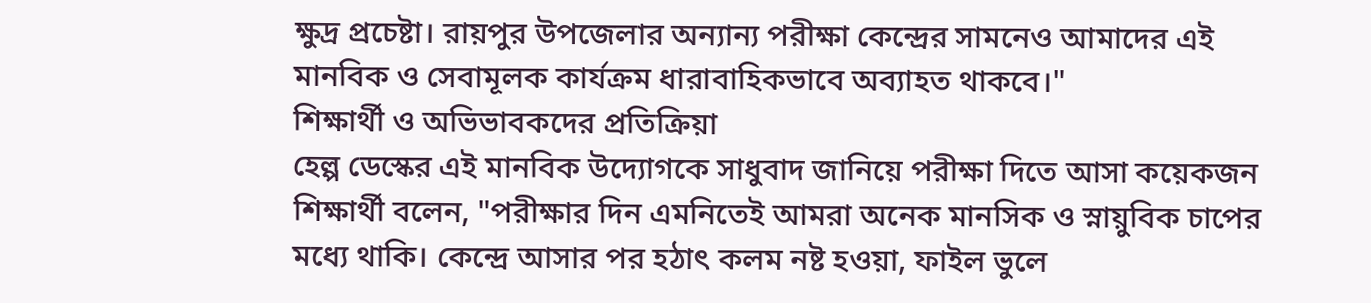ক্ষুদ্র প্রচেষ্টা। রায়পুর উপজেলার অন্যান্য পরীক্ষা কেন্দ্রের সামনেও আমাদের এই মানবিক ও সেবামূলক কার্যক্রম ধারাবাহিকভাবে অব্যাহত থাকবে।"
শিক্ষার্থী ও অভিভাবকদের প্রতিক্রিয়া
হেল্প ডেস্কের এই মানবিক উদ্যোগকে সাধুবাদ জানিয়ে পরীক্ষা দিতে আসা কয়েকজন শিক্ষার্থী বলেন, "পরীক্ষার দিন এমনিতেই আমরা অনেক মানসিক ও স্নায়ুবিক চাপের মধ্যে থাকি। কেন্দ্রে আসার পর হঠাৎ কলম নষ্ট হওয়া, ফাইল ভুলে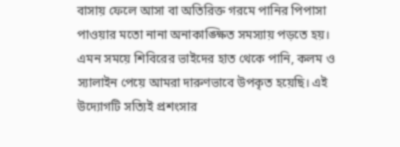বাসায় ফেলে আসা বা অতিরিক্ত গরমে পানির পিপাসা পাওয়ার মতো নানা অনাকাঙ্ক্ষিত সমস্যায় পড়তে হয়। এমন সময়ে শিবিরের ভাইদের হাত থেকে পানি, কলম ও স্যালাইন পেয়ে আমরা দারুণভাবে উপকৃত হয়েছি। এই উদ্যোগটি সত্যিই প্রশংসার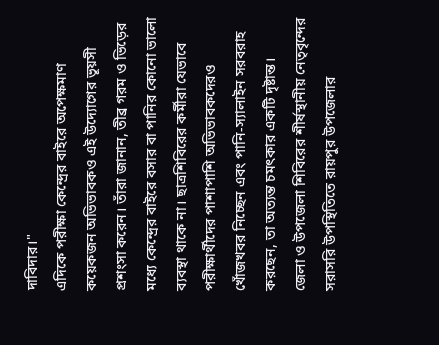দাবিদার।"
এদিকে পরীক্ষা কেন্দ্রের বাইরে অপেক্ষমাণ কয়েকজন অভিভাবকও এই উদ্যোগের ভূয়সী প্রশংসা করেন। তাঁরা জানান, তীব্র গরম ও ভিড়ের মধ্যে কেন্দ্রের বাইরে বসার বা পানির কোনো ভালো ব্যবস্থা থাকে না। ছাত্রশিবিরের কর্মীরা যেভাবে পরীক্ষার্থীদের পাশাপাশি অভিভাবকদেরও খোঁজখবর নিচ্ছেন এবং পানি-স্যালাইন সরবরাহ করছেন, তা অত্যন্ত চমৎকার একটি দৃষ্টান্ত।
জেলা ও উপজেলা শিবিরের শীর্ষস্থানীয় নেতৃবৃন্দের সরাসরি উপস্থিতিতে রায়পুর উপজেলার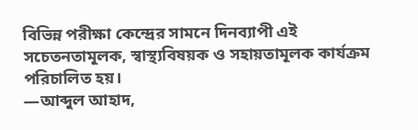বিভিন্ন পরীক্ষা কেন্দ্রের সামনে দিনব্যাপী এই সচেতনতামূলক, স্বাস্থ্যবিষয়ক ও সহায়তামূলক কার্যক্রম পরিচালিত হয়।
—আব্দুল আহাদ,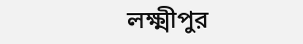লক্ষ্মীপুর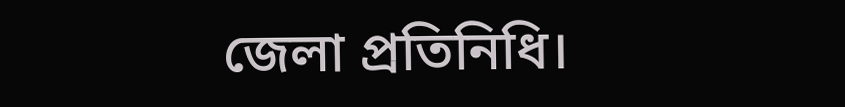জেলা প্রতিনিধি।